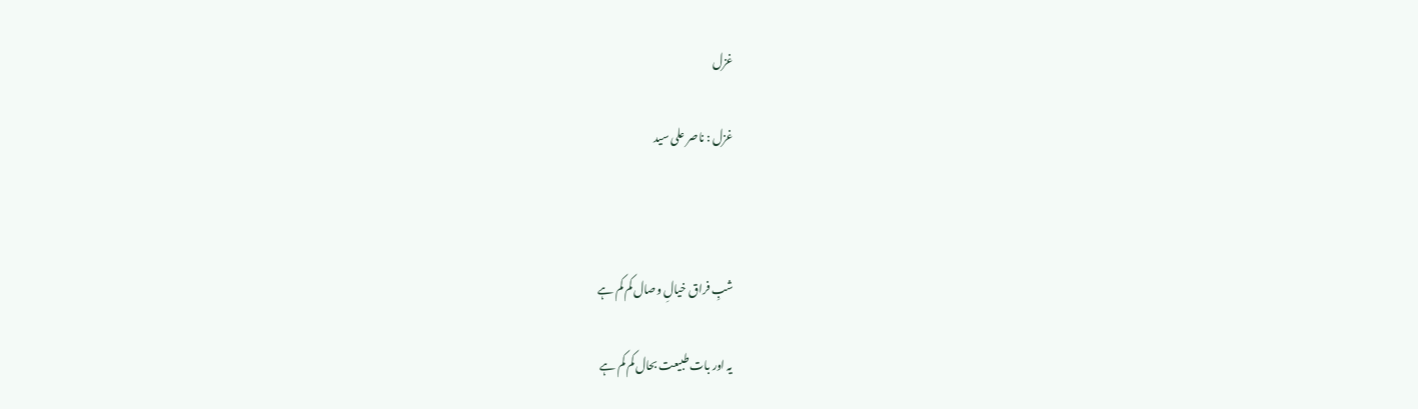غزل

غزل : ناصر علی سید



شبِ فراق خیالِ وصال کم کم ہے

یہ اور بات طبیعت بحال کم کم ہے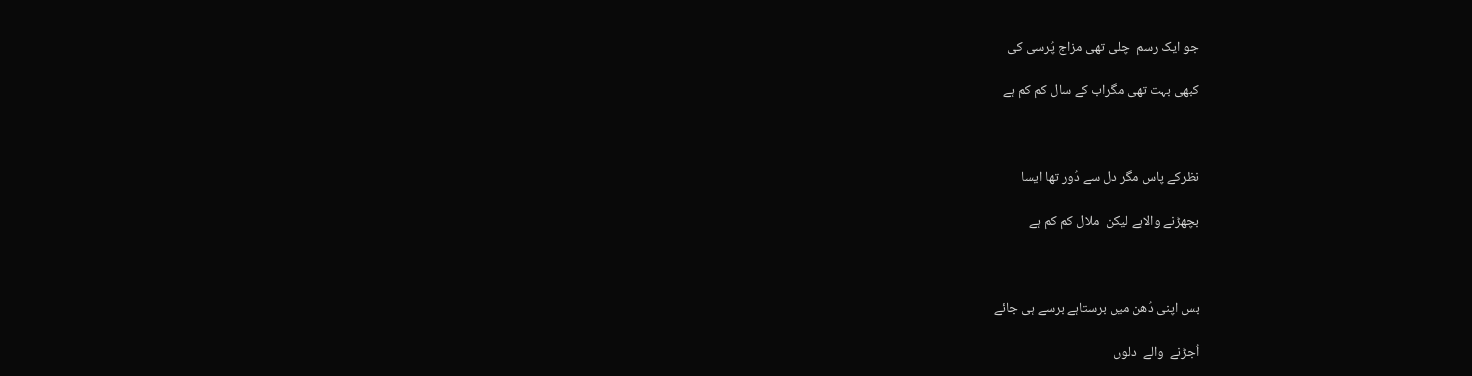جو ایک رسم  چلی تھی مزاج پُرسی کی

کبھی بہت تھی مگراب کے سال کم کم ہے



نظرکے پاس مگر دل سے دُور تھا ایسا

بچھڑنے والاہے لیکن  ملال کم کم ہے



بس اپنی دُھن میں برستاہے برسے ہی جائے

اُجڑنے  والے  دلوں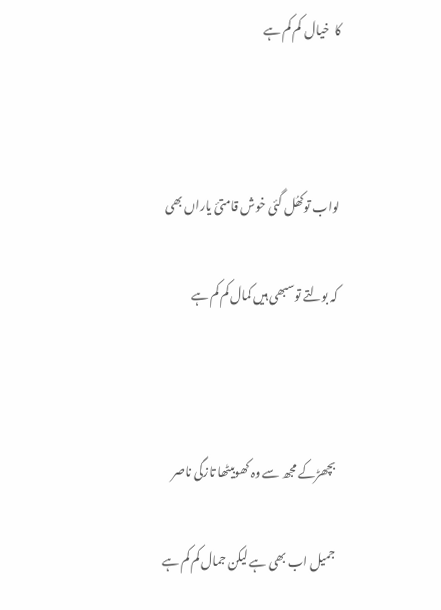کا  خیال  کم کم ہے



لواب توکھُل گئی خوش قامتیٔ یاراں بھی

کہ بولتے توسبھی ہیں کمال کم کم ہے



بچھڑکے مجھ سے وہ کھوبیٹھا تازگی ناصر

جمیل اب بھی ہے لیکن جمال کم کم ہے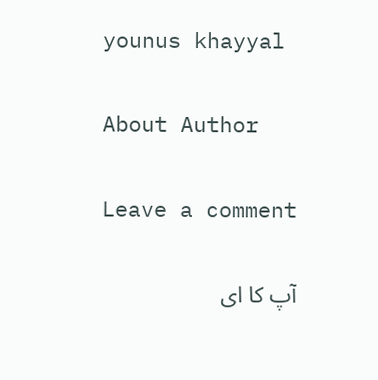younus khayyal

About Author

Leave a comment

آپ کا ای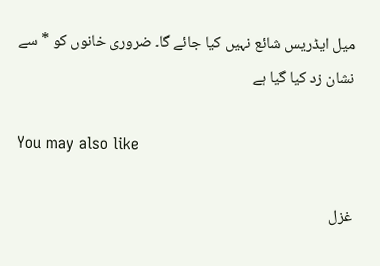میل ایڈریس شائع نہیں کیا جائے گا۔ ضروری خانوں کو * سے نشان زد کیا گیا ہے

You may also like

غزل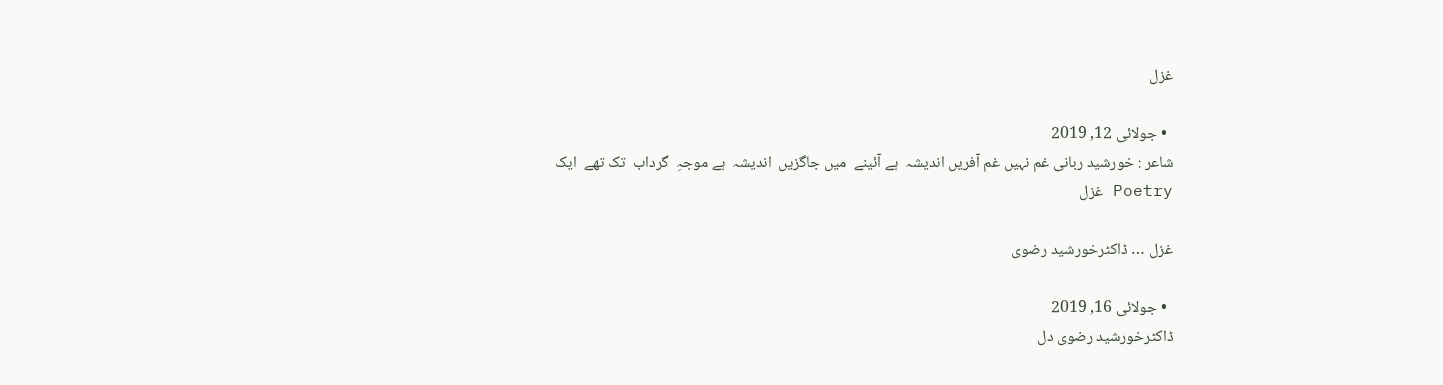غزل

  • جولائی 12, 2019
شاعر : خورشید ربانی غم نہیں غم آفریں اندیشہ  ہے آئینے  میں جاگزیں  اندیشہ  ہے موجہِ  گرداب  تک تھے  ایک
Poetry غزل

غزل … ڈاکٹرخورشید رضوی

  • جولائی 16, 2019
ڈاکٹرخورشید رضوی دل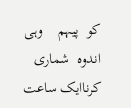کو  پیہم    وہی  اندوہ  شماری   کرناایک ساعت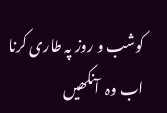کوشب و روز پہ طاری کرنا اب وہ  آنکھیں